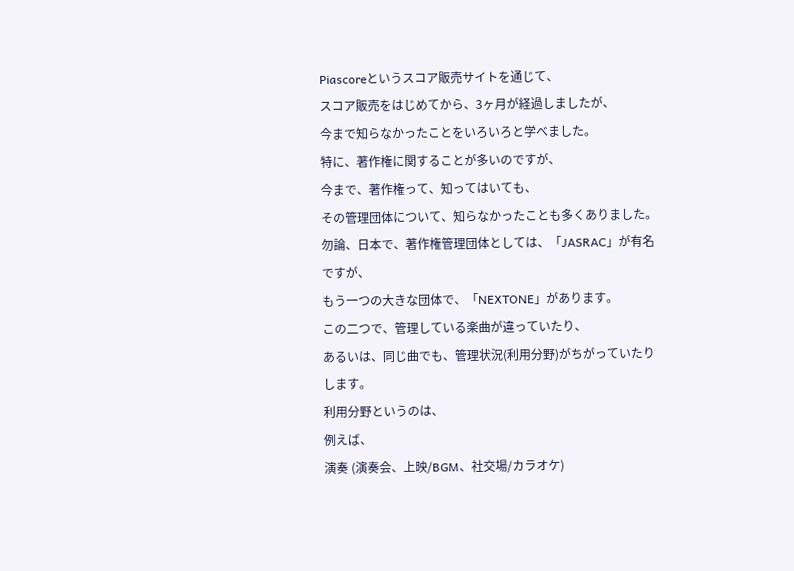Piascoreというスコア販売サイトを通じて、
スコア販売をはじめてから、3ヶ月が経過しましたが、
今まで知らなかったことをいろいろと学べました。
特に、著作権に関することが多いのですが、
今まで、著作権って、知ってはいても、
その管理団体について、知らなかったことも多くありました。
勿論、日本で、著作権管理団体としては、「JASRAC」が有名ですが、
もう一つの大きな団体で、「NEXTONE」があります。
この二つで、管理している楽曲が違っていたり、
あるいは、同じ曲でも、管理状況(利用分野)がちがっていたりします。
利用分野というのは、
例えば、
演奏 (演奏会、上映/BGM、社交場/カラオケ)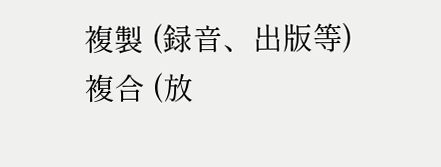複製 (録音、出版等)
複合 (放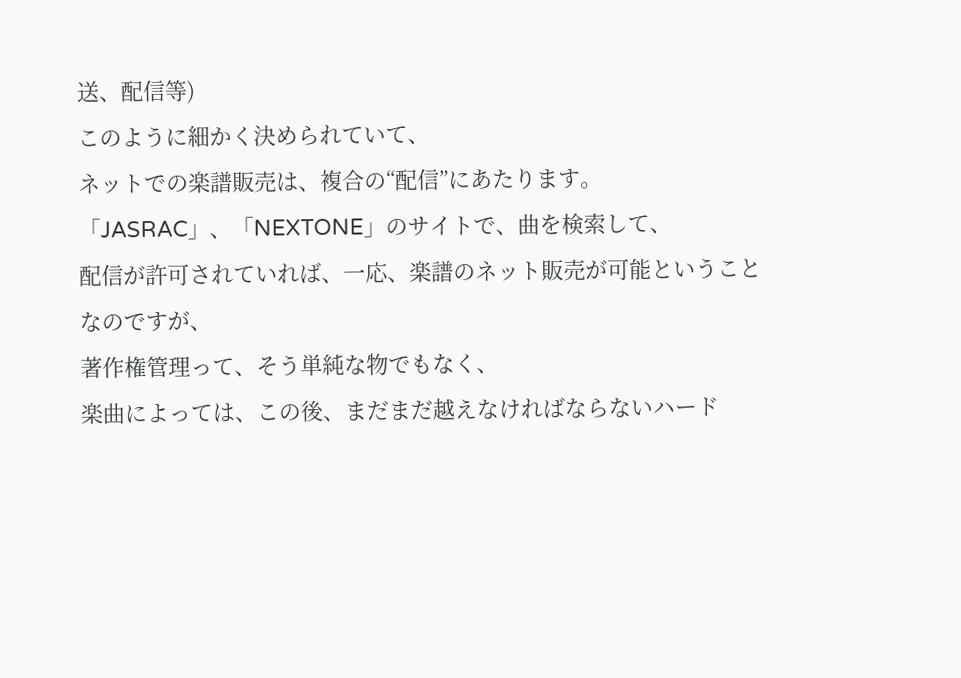送、配信等)
このように細かく決められていて、
ネットでの楽譜販売は、複合の“配信”にあたります。
「JASRAC」、「NEXTONE」のサイトで、曲を検索して、
配信が許可されていれば、一応、楽譜のネット販売が可能ということなのですが、
著作権管理って、そう単純な物でもなく、
楽曲によっては、この後、まだまだ越えなければならないハード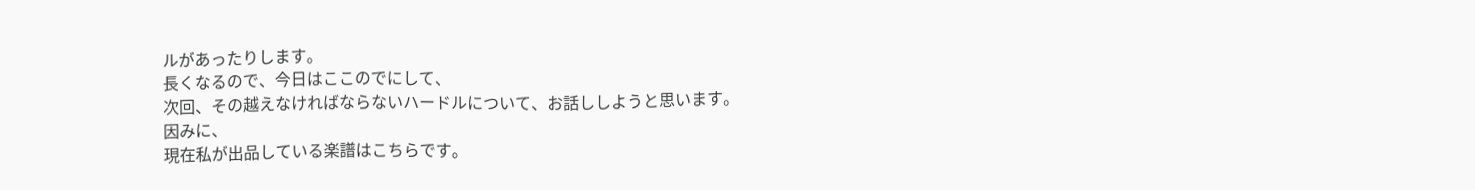ルがあったりします。
長くなるので、今日はここのでにして、
次回、その越えなければならないハードルについて、お話ししようと思います。
因みに、
現在私が出品している楽譜はこちらです。